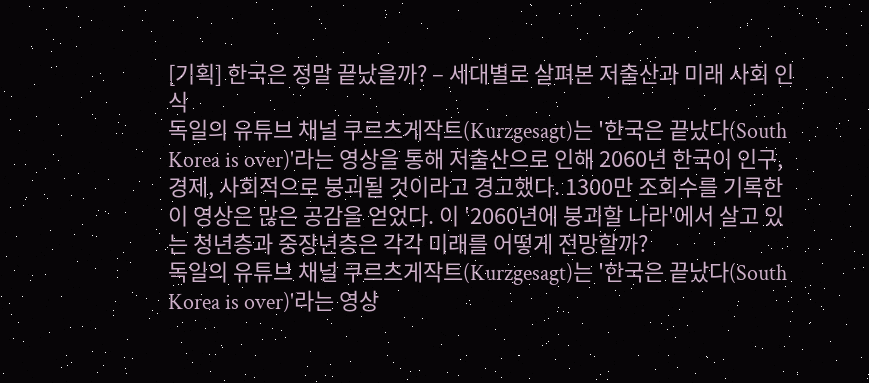[기획] 한국은 정말 끝났을까? – 세대별로 살펴본 저출산과 미래 사회 인식
독일의 유튜브 채널 쿠르츠게작트(Kurzgesagt)는 '한국은 끝났다(South Korea is over)'라는 영상을 통해 저출산으로 인해 2060년 한국이 인구, 경제, 사회적으로 붕괴될 것이라고 경고했다. 1300만 조회수를 기록한 이 영상은 많은 공감을 얻었다. 이 '2060년에 붕괴할 나라'에서 살고 있는 청년층과 중장년층은 각각 미래를 어떻게 전망할까?
독일의 유튜브 채널 쿠르츠게작트(Kurzgesagt)는 '한국은 끝났다(South Korea is over)'라는 영상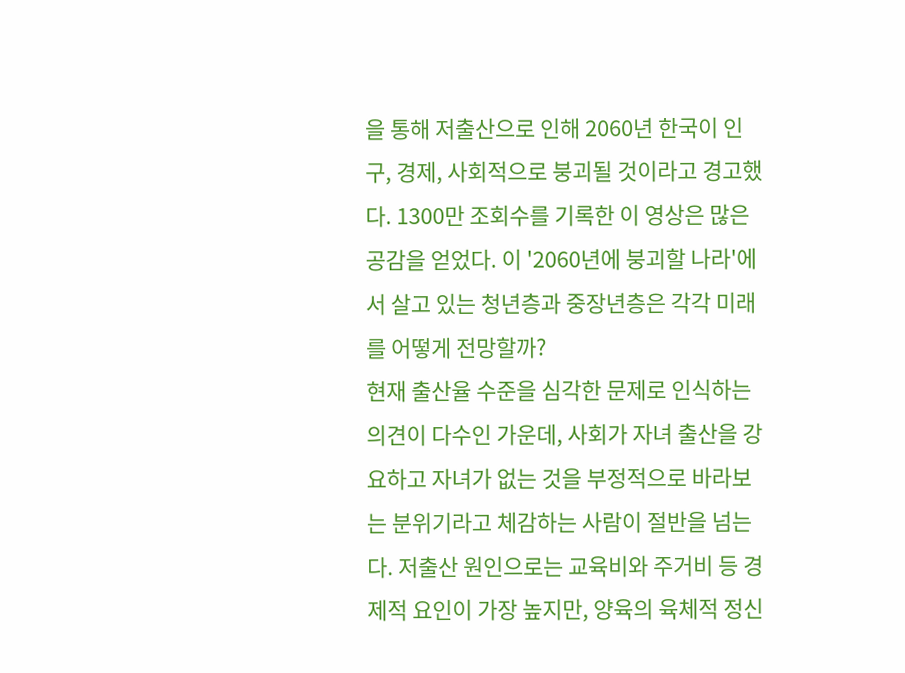을 통해 저출산으로 인해 2060년 한국이 인구, 경제, 사회적으로 붕괴될 것이라고 경고했다. 1300만 조회수를 기록한 이 영상은 많은 공감을 얻었다. 이 '2060년에 붕괴할 나라'에서 살고 있는 청년층과 중장년층은 각각 미래를 어떻게 전망할까?
현재 출산율 수준을 심각한 문제로 인식하는 의견이 다수인 가운데, 사회가 자녀 출산을 강요하고 자녀가 없는 것을 부정적으로 바라보는 분위기라고 체감하는 사람이 절반을 넘는다. 저출산 원인으로는 교육비와 주거비 등 경제적 요인이 가장 높지만, 양육의 육체적 정신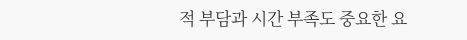적 부담과 시간 부족도 중요한 요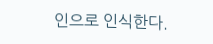인으로 인식한다.